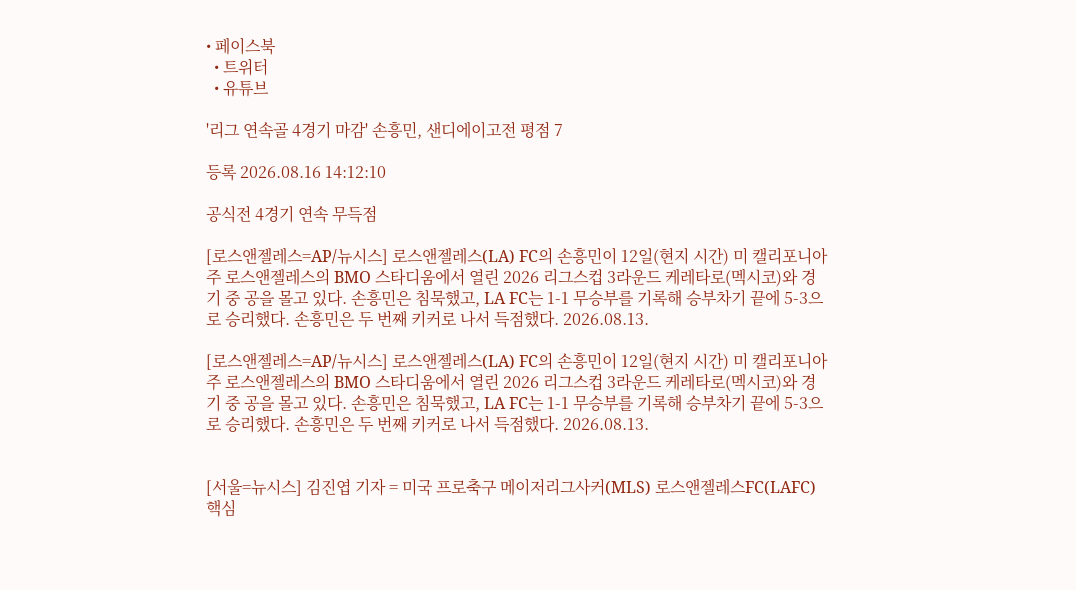• 페이스북
  • 트위터
  • 유튜브

'리그 연속골 4경기 마감' 손흥민, 샌디에이고전 평점 7

등록 2026.08.16 14:12:10

공식전 4경기 연속 무득점

[로스앤젤레스=AP/뉴시스] 로스앤젤레스(LA) FC의 손흥민이 12일(현지 시간) 미 캘리포니아주 로스앤젤레스의 BMO 스타디움에서 열린 2026 리그스컵 3라운드 케레타로(멕시코)와 경기 중 공을 몰고 있다. 손흥민은 침묵했고, LA FC는 1-1 무승부를 기록해 승부차기 끝에 5-3으로 승리했다. 손흥민은 두 번째 키커로 나서 득점했다. 2026.08.13.

[로스앤젤레스=AP/뉴시스] 로스앤젤레스(LA) FC의 손흥민이 12일(현지 시간) 미 캘리포니아주 로스앤젤레스의 BMO 스타디움에서 열린 2026 리그스컵 3라운드 케레타로(멕시코)와 경기 중 공을 몰고 있다. 손흥민은 침묵했고, LA FC는 1-1 무승부를 기록해 승부차기 끝에 5-3으로 승리했다. 손흥민은 두 번째 키커로 나서 득점했다. 2026.08.13.


[서울=뉴시스] 김진엽 기자 = 미국 프로축구 메이저리그사커(MLS) 로스앤젤레스FC(LAFC) 핵심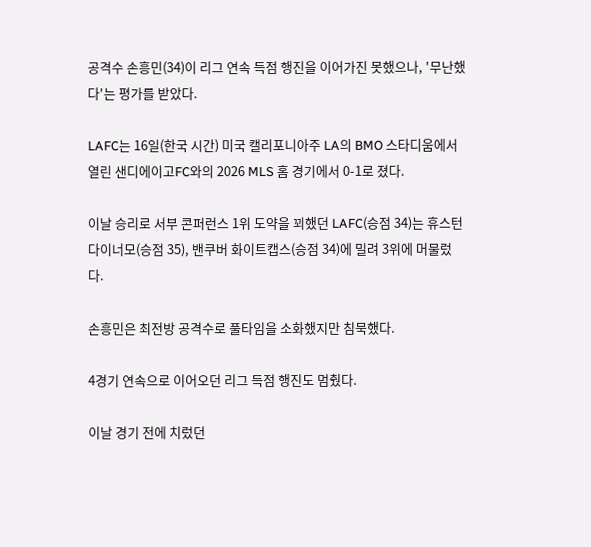공격수 손흥민(34)이 리그 연속 득점 행진을 이어가진 못했으나, '무난했다'는 평가를 받았다.

LAFC는 16일(한국 시간) 미국 캘리포니아주 LA의 BMO 스타디움에서 열린 샌디에이고FC와의 2026 MLS 홈 경기에서 0-1로 졌다.

이날 승리로 서부 콘퍼런스 1위 도약을 꾀했던 LAFC(승점 34)는 휴스턴 다이너모(승점 35), 밴쿠버 화이트캡스(승점 34)에 밀려 3위에 머물렀다.

손흥민은 최전방 공격수로 풀타임을 소화했지만 침묵했다.

4경기 연속으로 이어오던 리그 득점 행진도 멈췄다.

이날 경기 전에 치렀던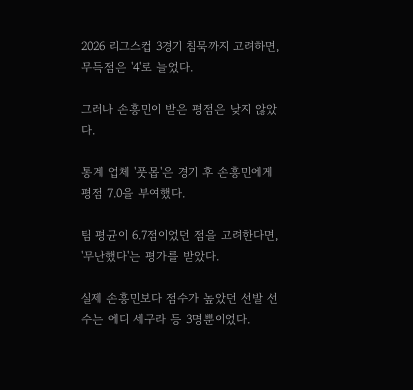2026 리그스컵 3경기 침묵까지 고려하면, 무득점은 '4'로 늘었다.

그러나 손흥민이 받은 평점은 낮지 않았다.

통계 업체 '풋몹'은 경기 후 손흥민에게 평점 7.0을 부여했다.

팀 평균이 6.7점이었던 점을 고려한다면, '무난했다'는 평가를 받았다.

실제 손흥민보다 점수가 높았던 선발 선수는 에디 세구라 등 3명뿐이었다.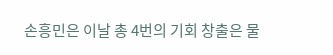손흥민은 이날 총 4번의 기회 창출은 물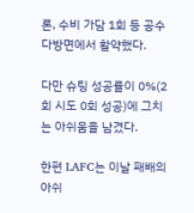론, 수비 가담 1회 등 공수 다방면에서 활약했다.

다만 슈팅 성공률이 0%(2회 시도 0회 성공)에 그치는 아쉬움을 남겼다.

한편 LAFC는 이날 패배의 아쉬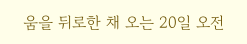움을 뒤로한 채 오는 20일 오전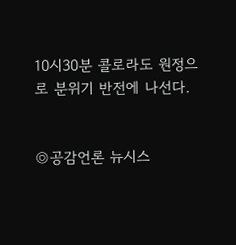10시30분 콜로라도 원정으로 분위기 반전에 나선다.


◎공감언론 뉴시스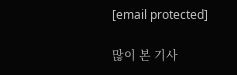[email protected]

많이 본 기사